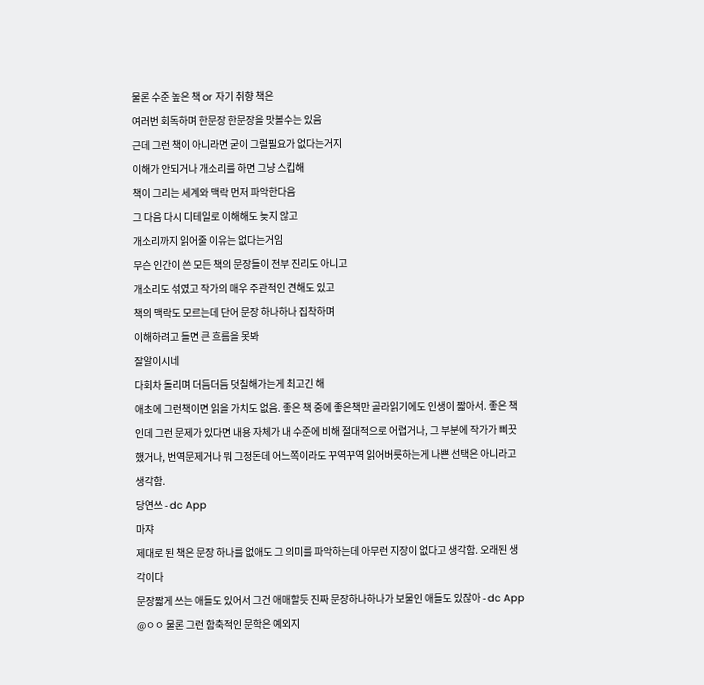물론 수준 높은 책 or 자기 취향 책은
여러번 회독하며 한문장 한문장을 맛볼수는 있음
근데 그런 책이 아니라면 굳이 그럴필요가 없다는거지
이해가 안되거나 개소리를 하면 그냥 스킵해
책이 그리는 세계와 맥락 먼저 파악한다음
그 다음 다시 디테일로 이해해도 늦지 않고
개소리까지 읽어줄 이유는 없다는거임
무슨 인간이 쓴 모든 책의 문장들이 전부 진리도 아니고
개소리도 섞였고 작가의 매우 주관적인 견해도 있고
책의 맥락도 모르는데 단어 문장 하나하나 집착하며
이해하려고 들면 큰 흐름을 못봐
잘알이시네
다회차 돌리며 더듬더듬 덧칠해가는게 최고긴 해
애초에 그런책이면 읽을 가치도 없음. 좋은 책 중에 좋은책만 골라읽기에도 인생이 짧아서. 좋은 책인데 그런 문제가 있다면 내용 자체가 내 수준에 비해 절대적으로 어렵거나, 그 부분에 작가가 삐끗했거나, 번역문제거나 뭐 그정돈데 어느쪽이라도 꾸역꾸역 읽어버릇하는게 나쁜 선택은 아니라고 생각함.
당연쓰 - dc App
마쟈
제대로 된 책은 문장 하나를 없애도 그 의미를 파악하는데 아무런 지장이 없다고 생각함. 오래된 생각이다
문장짧게 쓰는 애들도 있어서 그건 애매할듯 진짜 문장하나하나가 보물인 애들도 있잖아 - dc App
@ㅇㅇ 물론 그런 함축적인 문학은 예외지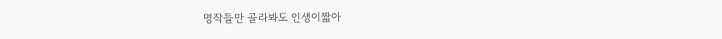명작들만 골라봐도 인생이짧아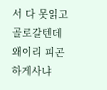서 다 못읽고 골로갈텐데 왜이리 피곤하게사냐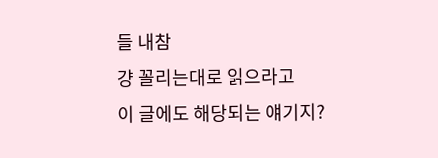들 내참
걍 꼴리는대로 읽으라고
이 글에도 해당되는 얘기지?